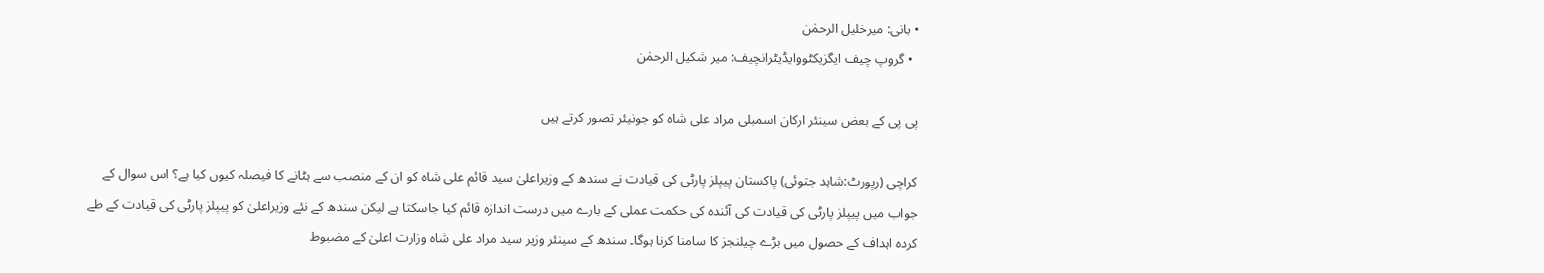• بانی: میرخلیل الرحمٰن
  • گروپ چیف ایگزیکٹووایڈیٹرانچیف: میر شکیل الرحمٰن

پی پی کے بعض سینئر ارکان اسمبلی مراد علی شاہ کو جونیئر تصور کرتے ہیں

کراچی (رپورٹ:شاہد جتوئی) پاکستان پیپلز پارٹی کی قیادت نے سندھ کے وزیراعلیٰ سید قائم علی شاہ کو ان کے منصب سے ہٹانے کا فیصلہ کیوں کیا ہے؟ اس سوال کے جواب میں پیپلز پارٹی کی قیادت کی آئندہ کی حکمت عملی کے بارے میں درست اندازہ قائم کیا جاسکتا ہے لیکن سندھ کے نئے وزیراعلیٰ کو پیپلز پارٹی کی قیادت کے طے کردہ اہداف کے حصول میں بڑے چیلنجز کا سامنا کرنا ہوگا۔ سندھ کے سینئر وزیر سید مراد علی شاہ وزارت اعلیٰ کے مضبوط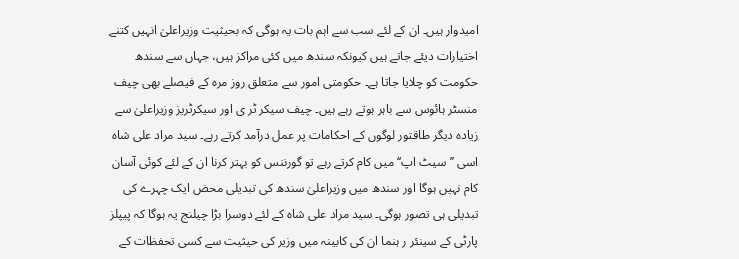امیدوار ہیں۔ ان کے لئے سب سے اہم بات یہ ہوگی کہ بحیثیت وزیراعلیٰ انہیں کتنے اختیارات دیئے جاتے ہیں کیونکہ سندھ میں کئی مراکز ہیں، جہاں سے سندھ حکومت کو چلایا جاتا ہے۔ حکومتی امور سے متعلق روز مرہ کے فیصلے بھی چیف منسٹر ہائوس سے باہر ہوتے رہے ہیں۔ چیف سیکر ٹر ی اور سیکرٹریز وزیراعلیٰ سے زیادہ دیگر طاقتور لوگوں کے احکامات پر عمل درآمد کرتے رہے۔ سید مراد علی شاہ اسی ’’سیٹ اپ‘‘ میں کام کرتے رہے تو گورننس کو بہتر کرنا ان کے لئے کوئی آسان کام نہیں ہوگا اور سندھ میں وزیراعلیٰ سندھ کی تبدیلی محض ایک چہرے کی تبدیلی ہی تصور ہوگی۔ سید مراد علی شاہ کے لئے دوسرا بڑا چیلنج یہ ہوگا کہ پیپلز پارٹی کے سینئر ر ہنما ان کی کابینہ میں وزیر کی حیثیت سے کسی تحفظات کے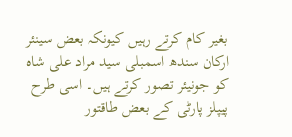بغیر کام کرتے رہیں کیونکہ بعض سینئر ارکان سندھ اسمبلی سید مراد علی شاہ کو جونیئر تصور کرتے ہیں۔ اسی طرح پیپلز پارٹی کے بعض طاقتور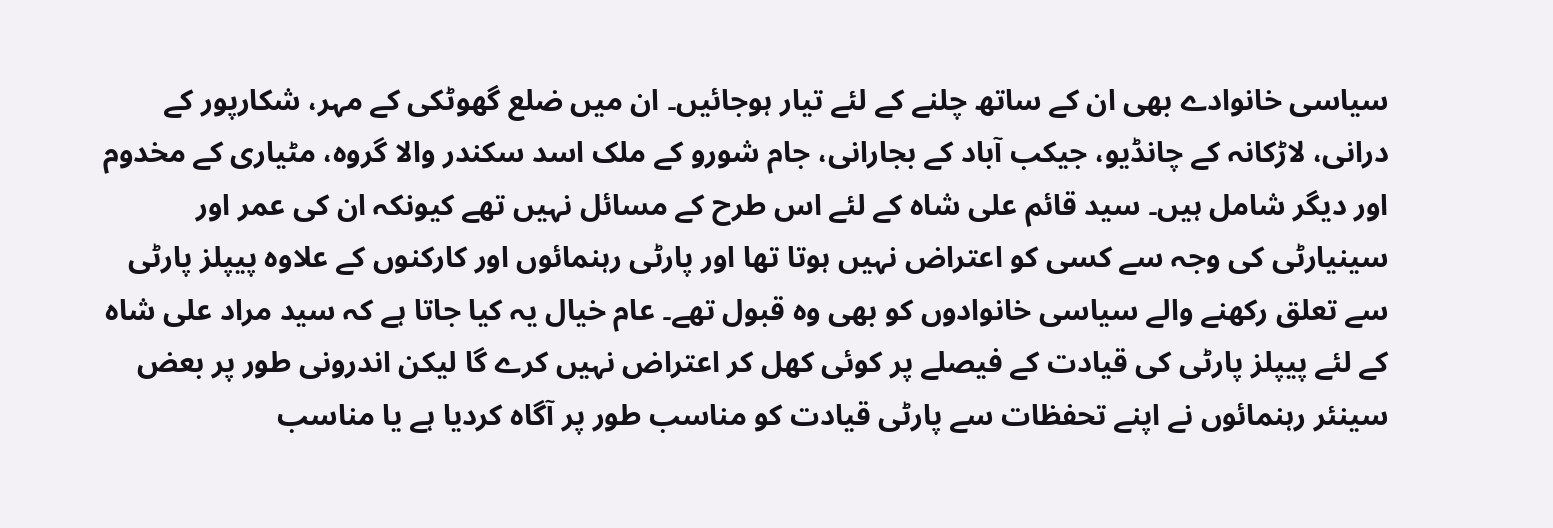سیاسی خانوادے بھی ان کے ساتھ چلنے کے لئے تیار ہوجائیں۔ ان میں ضلع گھوٹکی کے مہر، شکارپور کے درانی، لاڑکانہ کے چانڈیو، جیکب آباد کے بجارانی، جام شورو کے ملک اسد سکندر والا گروہ، مٹیاری کے مخدوم اور دیگر شامل ہیں۔ سید قائم علی شاہ کے لئے اس طرح کے مسائل نہیں تھے کیونکہ ان کی عمر اور سینیارٹی کی وجہ سے کسی کو اعتراض نہیں ہوتا تھا اور پارٹی رہنمائوں اور کارکنوں کے علاوہ پیپلز پارٹی سے تعلق رکھنے والے سیاسی خانوادوں کو بھی وہ قبول تھے۔ عام خیال یہ کیا جاتا ہے کہ سید مراد علی شاہ کے لئے پیپلز پارٹی کی قیادت کے فیصلے پر کوئی کھل کر اعتراض نہیں کرے گا لیکن اندرونی طور پر بعض سینئر رہنمائوں نے اپنے تحفظات سے پارٹی قیادت کو مناسب طور پر آگاہ کردیا ہے یا مناسب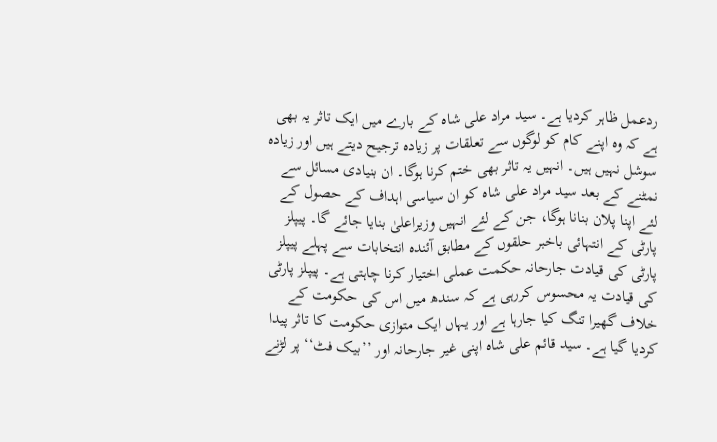ردعمل ظاہر کردیا ہے۔ سید مراد علی شاہ کے بارے میں ایک تاثر یہ بھی ہے کہ وہ اپنے کام کو لوگوں سے تعلقات پر زیادہ ترجیح دیتے ہیں اور زیادہ سوشل نہیں ہیں۔ انہیں یہ تاثر بھی ختم کرنا ہوگا۔ ان بنیادی مسائل سے نمٹنے کے بعد سید مراد علی شاہ کو ان سیاسی اہداف کے حصول کے لئے اپنا پلان بنانا ہوگا، جن کے لئے انہیں وزیراعلیٰ بنایا جائے گا۔ پیپلز پارٹی کے انتہائی باخبر حلقوں کے مطابق آئندہ انتخابات سے پہلے پیپلز پارٹی کی قیادت جارحانہ حکمت عملی اختیار کرنا چاہتی ہے۔ پیپلز پارٹی کی قیادت یہ محسوس کررہی ہے کہ سندھ میں اس کی حکومت کے خلاف گھیرا تنگ کیا جارہا ہے اور یہاں ایک متوازی حکومت کا تاثر پیدا کردیا گیا ہے۔ سید قائم علی شاہ اپنی غیر جارحانہ اور ’’بیک فٹ‘‘ پر لڑنے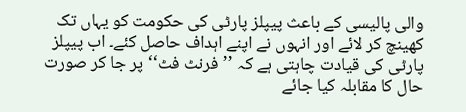والی پالیسی کے باعث پیپلز پارٹی کی حکومت کو یہاں تک کھینچ کر لائے اور انہوں نے اپنے اہداف حاصل کئے۔ اب پیپلز پارٹی کی قیادت چاہتی ہے کہ ’’فرنٹ فٹ‘‘ پر جا کر صورت حال کا مقابلہ کیا جائے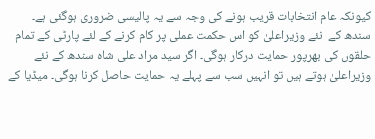کیونکہ عام انتخابات قریب ہونے کی وجہ سے یہ پالیسی ضروری ہوگئی ہے۔ سندھ کے  نئے وزیراعلیٰ کو اس حکمت عملی پر کام کرنے کے لئے پارٹی کے تمام حلقوں کی بھرپور حمایت درکار ہوگی۔ اگر سید مراد علی شاہ سندھ کے نئے وزیراعلیٰ ہوتے ہیں تو انہیں سب سے پہلے یہ حمایت حاصل کرنا ہوگی۔ میڈیا کے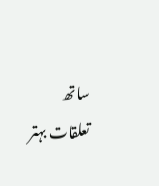ساتھ تعلقات بہتر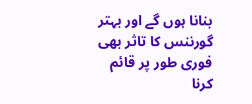بنانا ہوں گے اور بہتر گورننس کا تاثر بھی فوری طور پر قائم کرنا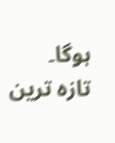ہوگا۔
تازہ ترین